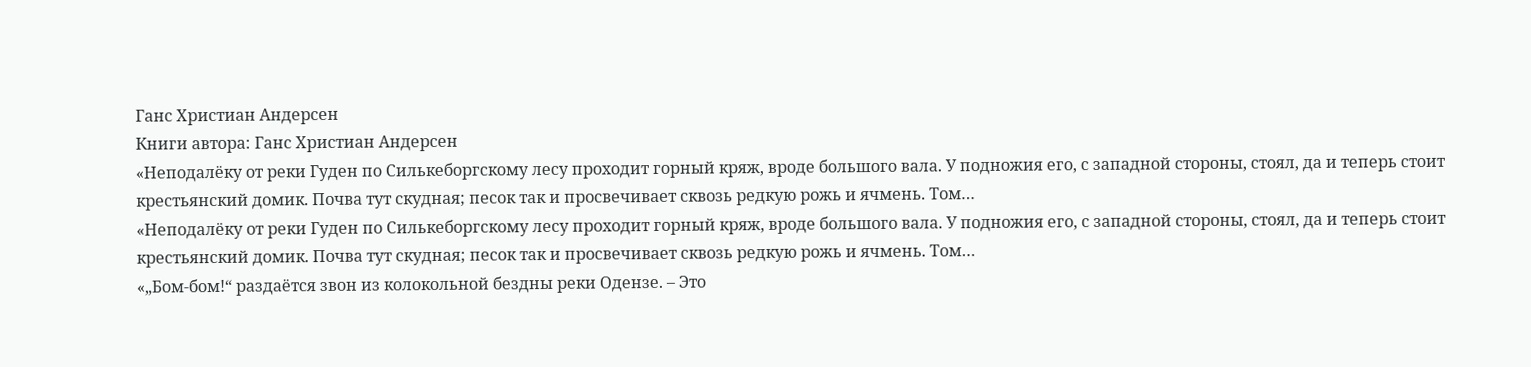Ганс Христиан Андерсен
Книги автора: Ганс Христиан Андерсен
«Неподалёку от реки Гуден по Силькеборгскому лесу проходит горный кряж, вроде большого вала. У подножия его, с западной стороны, стоял, да и теперь стоит крестьянский домик. Почва тут скудная; песок так и просвечивает сквозь редкую рожь и ячмень. Том…
«Неподалёку от реки Гуден по Силькеборгскому лесу проходит горный кряж, вроде большого вала. У подножия его, с западной стороны, стоял, да и теперь стоит крестьянский домик. Почва тут скудная; песок так и просвечивает сквозь редкую рожь и ячмень. Том…
«„Бом-бом!“ раздаётся звон из колокольной бездны реки Одензе. – Это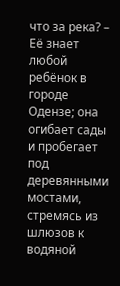что за река? – Её знает любой ребёнок в городе Одензе; она огибает сады и пробегает под деревянными мостами, стремясь из шлюзов к водяной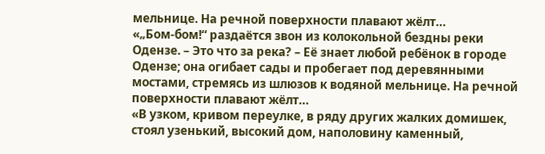мельнице. На речной поверхности плавают жёлт…
«„Бом-бом!“ раздаётся звон из колокольной бездны реки Одензе. – Это что за река? – Её знает любой ребёнок в городе Одензе; она огибает сады и пробегает под деревянными мостами, стремясь из шлюзов к водяной мельнице. На речной поверхности плавают жёлт…
«В узком, кривом переулке, в ряду других жалких домишек, стоял узенький, высокий дом, наполовину каменный,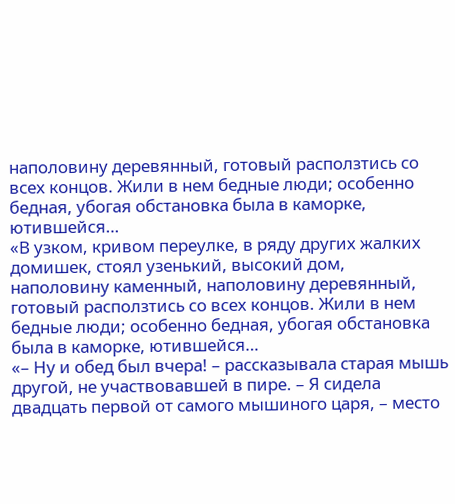наполовину деревянный, готовый расползтись со всех концов. Жили в нем бедные люди; особенно бедная, убогая обстановка была в каморке, ютившейся…
«В узком, кривом переулке, в ряду других жалких домишек, стоял узенький, высокий дом, наполовину каменный, наполовину деревянный, готовый расползтись со всех концов. Жили в нем бедные люди; особенно бедная, убогая обстановка была в каморке, ютившейся…
«– Ну и обед был вчера! – рассказывала старая мышь другой, не участвовавшей в пире. – Я сидела двадцать первой от самого мышиного царя, – место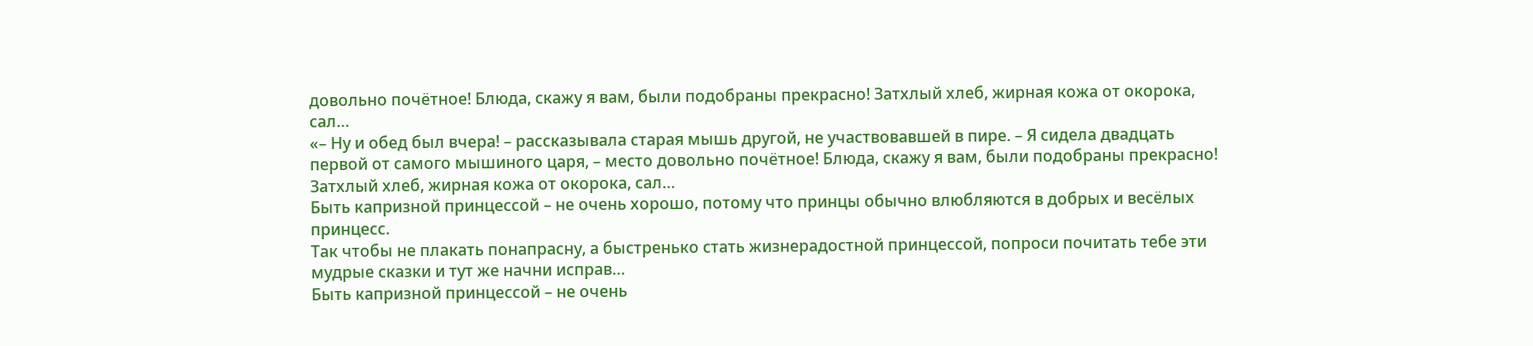довольно почётное! Блюда, скажу я вам, были подобраны прекрасно! Затхлый хлеб, жирная кожа от окорока, сал…
«– Ну и обед был вчера! – рассказывала старая мышь другой, не участвовавшей в пире. – Я сидела двадцать первой от самого мышиного царя, – место довольно почётное! Блюда, скажу я вам, были подобраны прекрасно! Затхлый хлеб, жирная кожа от окорока, сал…
Быть капризной принцессой – не очень хорошо, потому что принцы обычно влюбляются в добрых и весёлых принцесс.
Так чтобы не плакать понапрасну, а быстренько стать жизнерадостной принцессой, попроси почитать тебе эти мудрые сказки и тут же начни исправ…
Быть капризной принцессой – не очень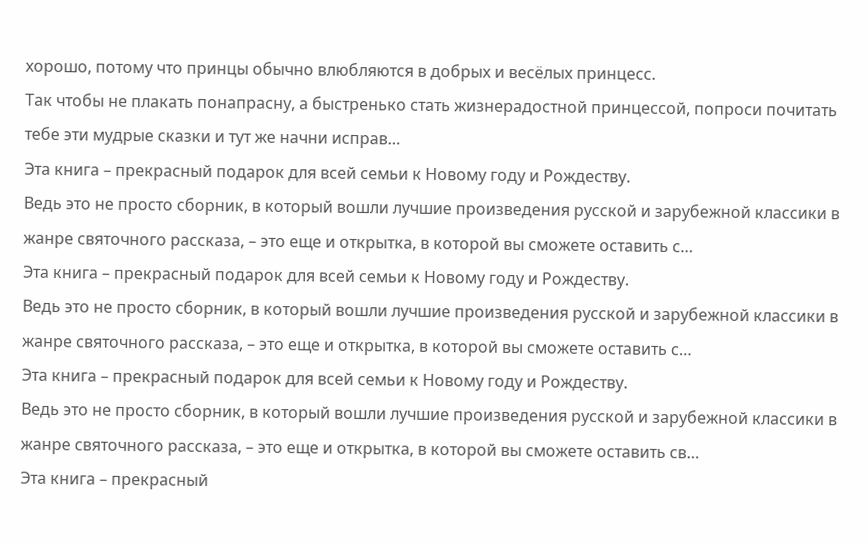хорошо, потому что принцы обычно влюбляются в добрых и весёлых принцесс.
Так чтобы не плакать понапрасну, а быстренько стать жизнерадостной принцессой, попроси почитать тебе эти мудрые сказки и тут же начни исправ…
Эта книга – прекрасный подарок для всей семьи к Новому году и Рождеству.
Ведь это не просто сборник, в который вошли лучшие произведения русской и зарубежной классики в жанре святочного рассказа, – это еще и открытка, в которой вы сможете оставить с…
Эта книга – прекрасный подарок для всей семьи к Новому году и Рождеству.
Ведь это не просто сборник, в который вошли лучшие произведения русской и зарубежной классики в жанре святочного рассказа, – это еще и открытка, в которой вы сможете оставить с…
Эта книга – прекрасный подарок для всей семьи к Новому году и Рождеству.
Ведь это не просто сборник, в который вошли лучшие произведения русской и зарубежной классики в жанре святочного рассказа, – это еще и открытка, в которой вы сможете оставить св…
Эта книга – прекрасный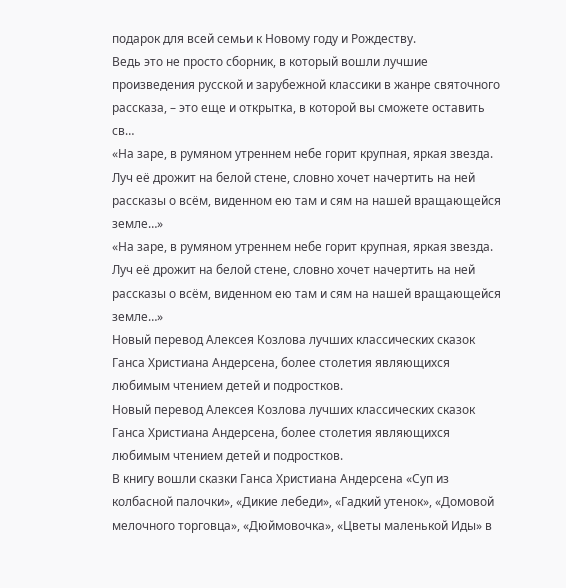подарок для всей семьи к Новому году и Рождеству.
Ведь это не просто сборник, в который вошли лучшие произведения русской и зарубежной классики в жанре святочного рассказа, – это еще и открытка, в которой вы сможете оставить св…
«На заре, в румяном утреннем небе горит крупная, яркая звезда. Луч её дрожит на белой стене, словно хочет начертить на ней рассказы о всём, виденном ею там и сям на нашей вращающейся земле…»
«На заре, в румяном утреннем небе горит крупная, яркая звезда. Луч её дрожит на белой стене, словно хочет начертить на ней рассказы о всём, виденном ею там и сям на нашей вращающейся земле…»
Новый перевод Алексея Козлова лучших классических сказок Ганса Христиана Андерсена, более столетия являющихся любимым чтением детей и подростков.
Новый перевод Алексея Козлова лучших классических сказок Ганса Христиана Андерсена, более столетия являющихся любимым чтением детей и подростков.
В книгу вошли сказки Ганса Христиана Андерсена «Суп из колбасной палочки», «Дикие лебеди», «Гадкий утенок», «Домовой мелочного торговца», «Дюймовочка», «Цветы маленькой Иды» в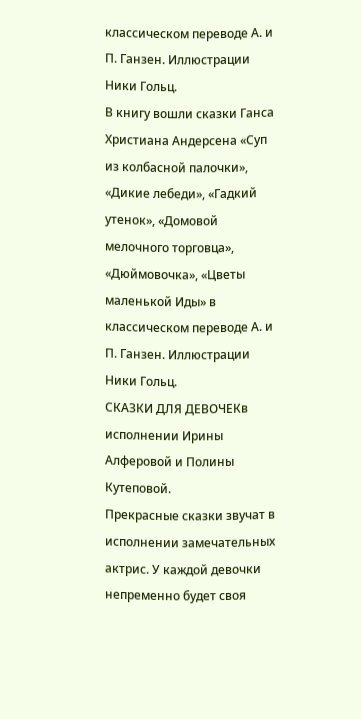классическом переводе А. и П. Ганзен. Иллюстрации Ники Гольц.
В книгу вошли сказки Ганса Христиана Андерсена «Суп из колбасной палочки», «Дикие лебеди», «Гадкий утенок», «Домовой мелочного торговца», «Дюймовочка», «Цветы маленькой Иды» в классическом переводе А. и П. Ганзен. Иллюстрации Ники Гольц.
СКАЗКИ ДЛЯ ДЕВОЧЕКв исполнении Ирины Алферовой и Полины Кутеповой.
Прекрасные сказки звучат в исполнении замечательных актрис. У каждой девочки непременно будет своя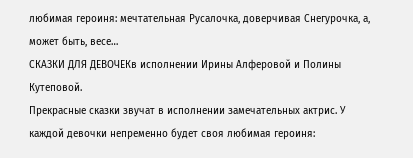любимая героиня: мечтательная Русалочка, доверчивая Снегурочка, а, может быть, весе…
СКАЗКИ ДЛЯ ДЕВОЧЕКв исполнении Ирины Алферовой и Полины Кутеповой.
Прекрасные сказки звучат в исполнении замечательных актрис. У каждой девочки непременно будет своя любимая героиня: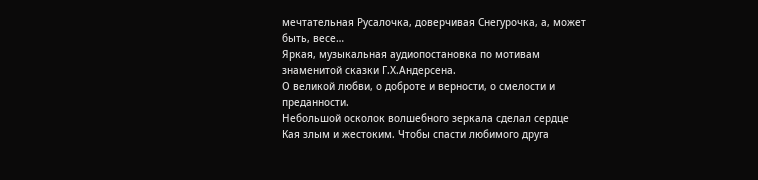мечтательная Русалочка, доверчивая Снегурочка, а, может быть, весе…
Яркая, музыкальная аудиопостановка по мотивам знаменитой сказки Г.Х.Андерсена.
О великой любви, о доброте и верности, о смелости и преданности.
Небольшой осколок волшебного зеркала сделал сердце Кая злым и жестоким. Чтобы спасти любимого друга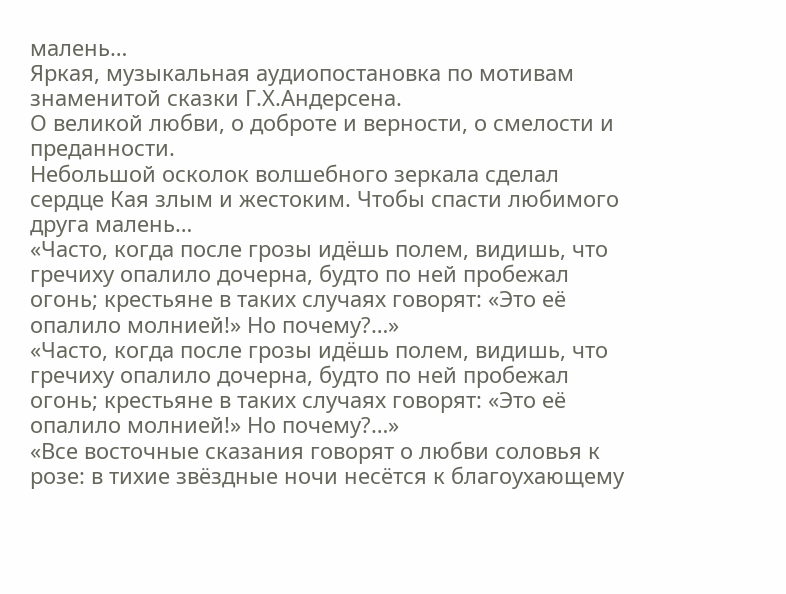малень…
Яркая, музыкальная аудиопостановка по мотивам знаменитой сказки Г.Х.Андерсена.
О великой любви, о доброте и верности, о смелости и преданности.
Небольшой осколок волшебного зеркала сделал сердце Кая злым и жестоким. Чтобы спасти любимого друга малень…
«Часто, когда после грозы идёшь полем, видишь, что гречиху опалило дочерна, будто по ней пробежал огонь; крестьяне в таких случаях говорят: «Это её опалило молнией!» Но почему?…»
«Часто, когда после грозы идёшь полем, видишь, что гречиху опалило дочерна, будто по ней пробежал огонь; крестьяне в таких случаях говорят: «Это её опалило молнией!» Но почему?…»
«Все восточные сказания говорят о любви соловья к розе: в тихие звёздные ночи несётся к благоухающему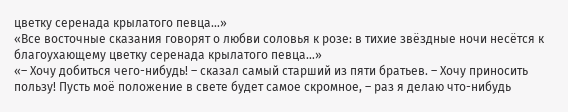цветку серенада крылатого певца…»
«Все восточные сказания говорят о любви соловья к розе: в тихие звёздные ночи несётся к благоухающему цветку серенада крылатого певца…»
«– Хочу добиться чего-нибудь! – сказал самый старший из пяти братьев. – Хочу приносить пользу! Пусть моё положение в свете будет самое скромное, – раз я делаю что-нибудь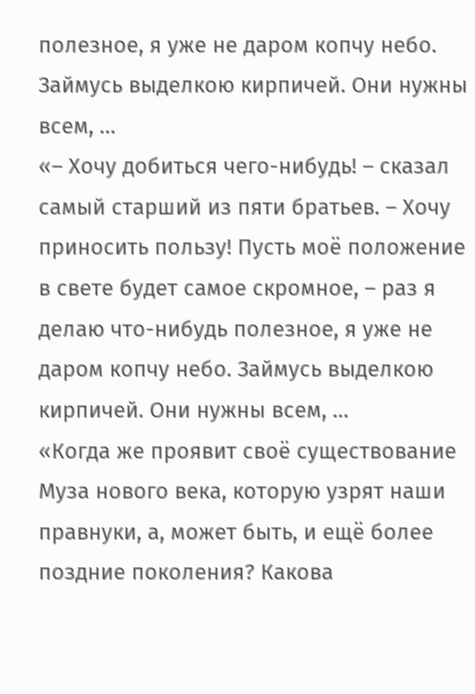полезное, я уже не даром копчу небо. Займусь выделкою кирпичей. Они нужны всем, …
«– Хочу добиться чего-нибудь! – сказал самый старший из пяти братьев. – Хочу приносить пользу! Пусть моё положение в свете будет самое скромное, – раз я делаю что-нибудь полезное, я уже не даром копчу небо. Займусь выделкою кирпичей. Они нужны всем, …
«Когда же проявит своё существование Муза нового века, которую узрят наши правнуки, а, может быть, и ещё более поздние поколения? Какова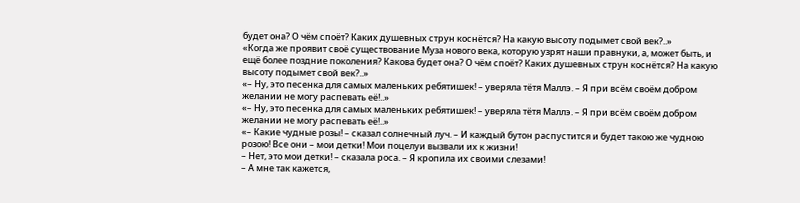будет она? О чём споёт? Каких душевных струн коснётся? На какую высоту подымет свой век?..»
«Когда же проявит своё существование Муза нового века, которую узрят наши правнуки, а, может быть, и ещё более поздние поколения? Какова будет она? О чём споёт? Каких душевных струн коснётся? На какую высоту подымет свой век?..»
«– Ну, это песенка для самых маленьких ребятишек! – уверяла тётя Маллэ. – Я при всём своём добром желании не могу распевать её!..»
«– Ну, это песенка для самых маленьких ребятишек! – уверяла тётя Маллэ. – Я при всём своём добром желании не могу распевать её!..»
«– Какие чудные розы! – сказал солнечный луч. – И каждый бутон распустится и будет такою же чудною розою! Все они – мои детки! Мои поцелуи вызвали их к жизни!
– Нет, это мои детки! – сказала роса. – Я кропила их своими слезами!
– А мне так кажется,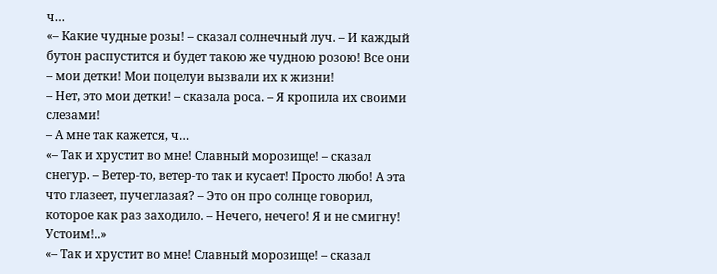ч…
«– Какие чудные розы! – сказал солнечный луч. – И каждый бутон распустится и будет такою же чудною розою! Все они – мои детки! Мои поцелуи вызвали их к жизни!
– Нет, это мои детки! – сказала роса. – Я кропила их своими слезами!
– А мне так кажется, ч…
«– Так и хрустит во мне! Славный морозище! – сказал снегур. – Ветер-то, ветер-то так и кусает! Просто любо! А эта что глазеет, пучеглазая? – Это он про солнце говорил, которое как раз заходило. – Нечего, нечего! Я и не смигну! Устоим!..»
«– Так и хрустит во мне! Славный морозище! – сказал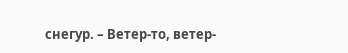снегур. – Ветер-то, ветер-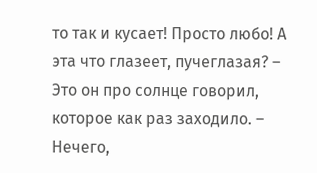то так и кусает! Просто любо! А эта что глазеет, пучеглазая? – Это он про солнце говорил, которое как раз заходило. – Нечего,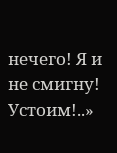нечего! Я и не смигну! Устоим!..»